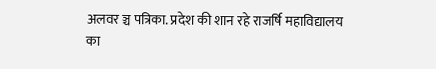अलवर ञ्च पत्रिका. प्रदेश की शान रहे राजर्षि महाविद्यालय का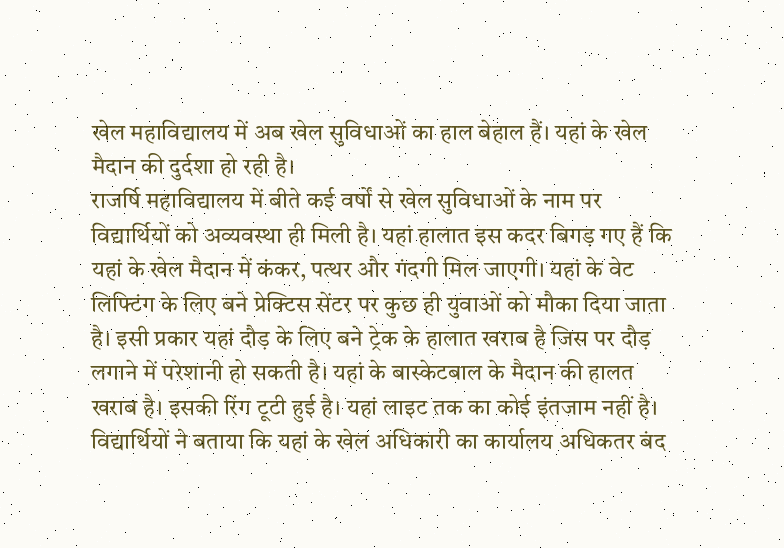खेल महाविद्यालय में अब खेल सुविधाओं का हाल बेहाल हैं। यहां के खेल मैदान की दुर्दशा हो रही है।
राजर्षि महाविद्यालय में बीते कई वर्षों से खेल सुविधाओं के नाम पर विद्यार्थियों को अव्यवस्था ही मिली है। यहां हालात इस कदर बिगड़ गए हैं कि यहां के खेल मैदान में कंकर, पत्थर और गंदगी मिल जाएगी। यहां के वेट लिफ्टिंग के लिए बने प्रेक्टिस सेंटर पर कुछ ही युवाओं को मौका दिया जाता है। इसी प्रकार यहां दौड़ के लिए बने ट्रेक के हालात खराब है जिस पर दौड़ लगाने में परेशानी हो सकती है। यहां के बास्केटबाल के मैदान की हालत खराब है। इसकी रिंग टूटी हुई है। यहां लाइट तक का कोई इंतजाम नहीं है।
विद्यार्थियों ने बताया कि यहां के खेल अधिकारी का कार्यालय अधिकतर बंद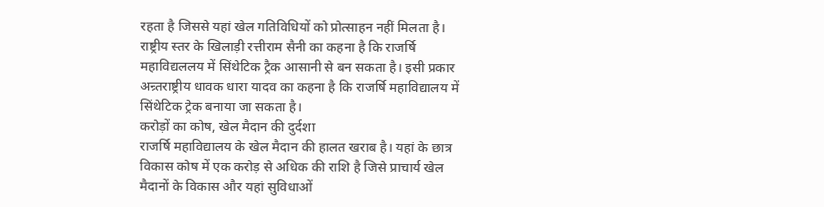रहता है जिससे यहां खेल गतिविधियों को प्रोत्साहन नहीं मिलता है। राष्ट्रीय स्तर के खिलाड़ी रत्तीराम सैनी का कहना है कि राजर्षि महाविद्यललय में सिंथेटिक ट्रैक आसानी से बन सकता है। इसी प्रकार अन्र्तराष्ट्रीय धावक धारा यादव का कहना है कि राजर्षि महाविद्यालय में सिंथेटिक ट्रेक बनाया जा सकता है।
करोड़ों का कोष, खेल मैदान की दुर्दशा
राजर्षि महाविद्यालय के खेल मैदान की हालत खराब है। यहां के छात्र विकास कोष में एक करोड़ से अधिक की राशि है जिसे प्राचार्य खेल मैदानों के विकास और यहां सुविधाओं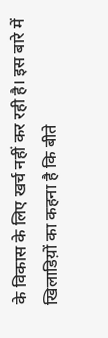के विकास के लिए खर्च नहीं कर रही है। इस बारे में खिलाडिय़ों का कहना है कि बीते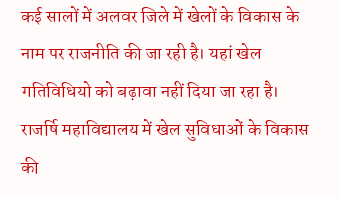कई सालों में अलवर जिले में खेलों के विकास के नाम पर राजनीति की जा रही है। यहां खेल गतिविधियो को बढ़ावा नहीं दिया जा रहा है। राजर्षि महाविद्यालय में खेल सुविधाओं के विकास की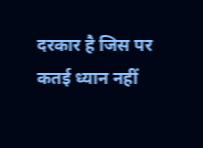दरकार है जिस पर कतई ध्यान नहीं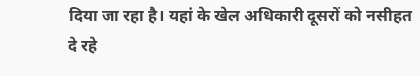दिया जा रहा है। यहां के खेल अधिकारी दूसरों को नसीहत दे रहे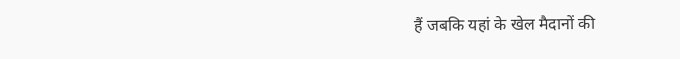हैं जबकि यहां के खेल मैदानों की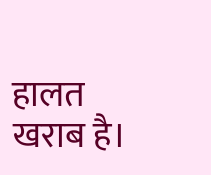हालत खराब है।